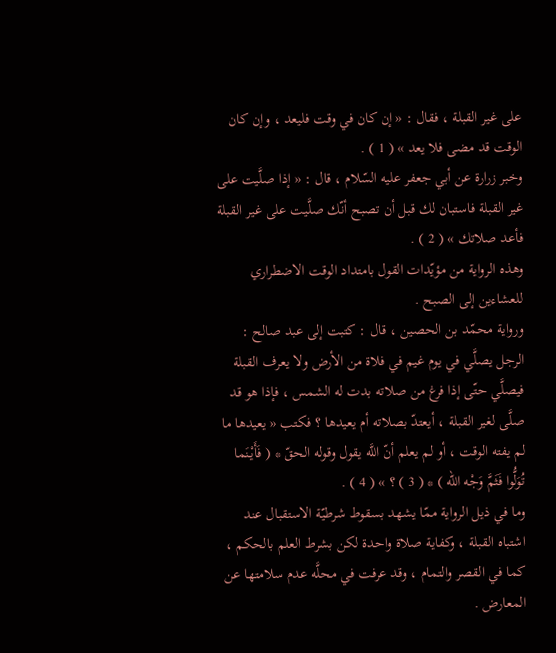على غير القبلة ، فقال : « إن كان في وقت فليعد ، وإن كان الوقت قد مضى فلا يعد » ( 1 ) .
وخبر زرارة عن أبي جعفر عليه السّلام ، قال : « إذا صلَّيت على غير القبلة فاستبان لك قبل أن تصبح أنّك صلَّيت على غير القبلة فأعد صلاتك » ( 2 ) .
وهذه الرواية من مؤيّدات القول بامتداد الوقت الاضطراري للعشاءين إلى الصبح .
ورواية محمّد بن الحصين ، قال : كتبت إلى عبد صالح : الرجل يصلَّي في يوم غيم في فلاة من الأرض ولا يعرف القبلة فيصلَّي حتّى إذا فرغ من صلاته بدت له الشمس ، فإذا هو قد صلَّى لغير القبلة ، أيعتدّ بصلاته أم يعيدها ؟ فكتب « يعيدها ما لم يفته الوقت ، أو لم يعلم أنّ اللَّه يقول وقوله الحقّ * ( فَأَيْنَما تُوَلُّوا فَثَمَّ وَجْه الله ) * ( 3 ) ؟ » ( 4 ) .
وما في ذيل الرواية ممّا يشهد بسقوط شرطيّة الاستقبال عند اشتباه القبلة ، وكفاية صلاة واحدة لكن بشرط العلم بالحكم ، كما في القصر والتمام ، وقد عرفت في محلَّه عدم سلامتها عن المعارض .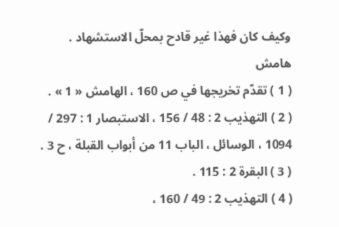وكيف كان فهذا غير قادح بمحلّ الاستشهاد .
هامش
( 1 ) تقدّم تخريجها في ص 160 ، الهامش « 1 » .
( 2 ) التهذيب 2 : 48 / 156 ، الاستبصار 1 : 297 / 1094 ، الوسائل ، الباب 11 من أبواب القبلة ، ح 3 .
( 3 ) البقرة 2 : 115 .
( 4 ) التهذيب 2 : 49 / 160 ،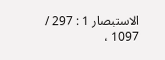الاستبصار 1 : 297 / 1097 ،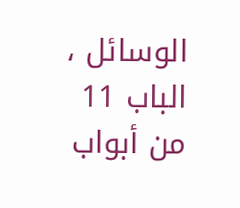الوسائل ، الباب 11 من أبواب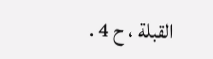القبلة ، ح 4 .